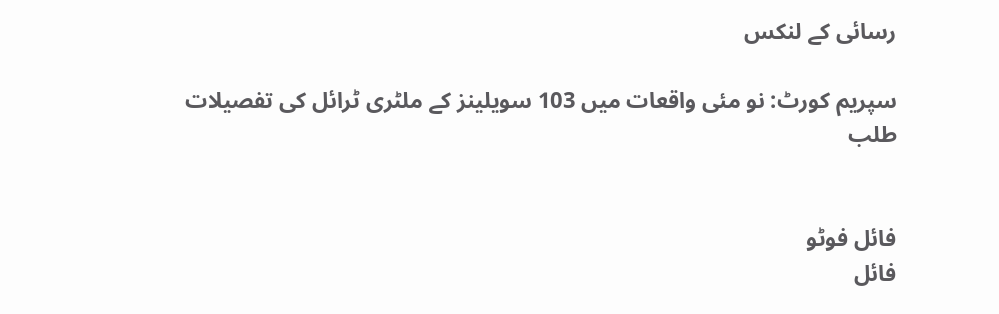رسائی کے لنکس

سپریم کورٹ: نو مئی واقعات میں 103 سویلینز کے ملٹری ٹرائل کی تفصیلات طلب


فائل فوٹو
فائل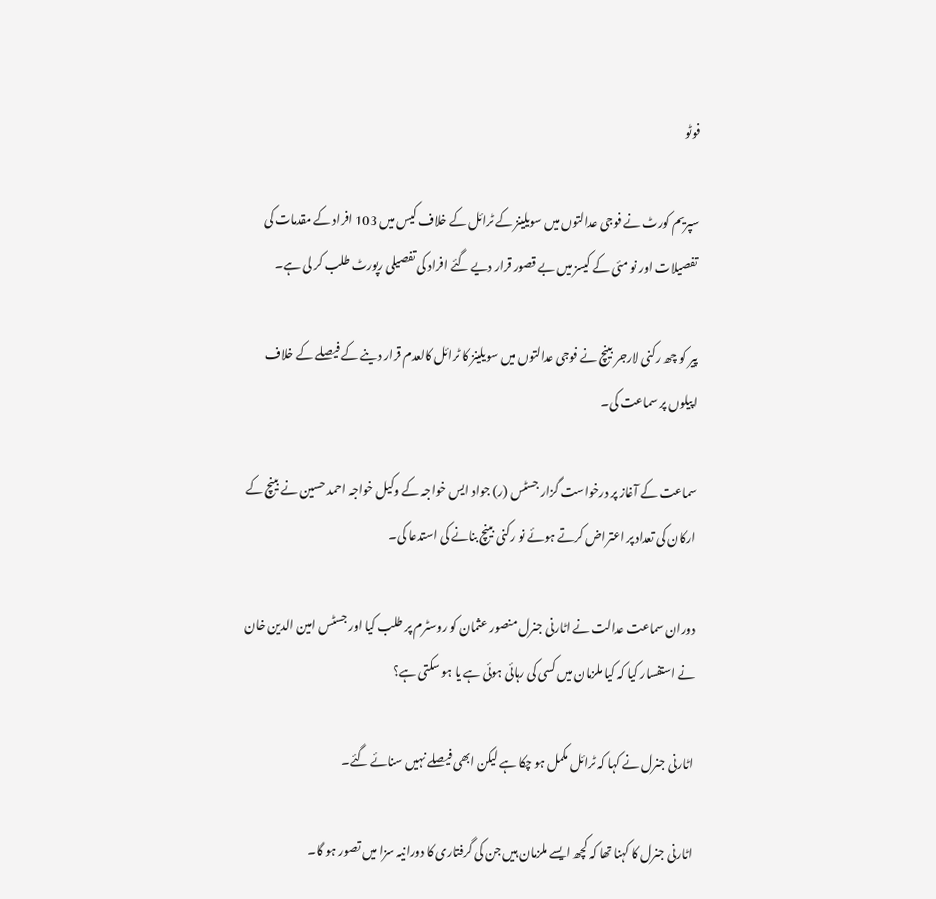فوٹو

سپریم کورٹ نے فوجی عدالتوں میں سویلینز کے ٹرائل کے خلاف کیس میں 103 افراد کے مقدمات کی تفصیلات اور نو مئی کے کیسز میں بے قصور قرار دیے گئے افراد کی تفصیلی رپورٹ طلب کر لی ہے۔

پیر کو چھ رکنی لارجر بینچ نے فوجی عدالتوں میں سویلینز کا ٹرائل کالعدم قرار دینے کے فیصلے کے خلاف اپیلوں پر سماعت کی۔

سماعت کے آغاز پر درخواست گزار جسٹس (ر) جواد ایس خواجہ کے وکیل خواجہ احمد حسین نے بینچ کے ارکان کی تعداد پر اعتراض کرتے ہوئے نو رکنی بینچ بنانے کی استدعا کی۔

دوران سماعت عدالت نے اٹارنی جنرل منصور عثمان کو روسٹرم پر طلب کیا اور جسٹس امین الدین خان نے استفسار کیا کہ کیا ملزمان میں کسی کی رہائی ہوئی ہے یا ہو سکتی ہے؟

اٹارنی جنرل نے کہا کہ ٹرائل مکمل ہو چکا ہے لیکن ابھی فیصلے نہیں سنائے گئے۔

اٹارنی جنرل کا کہنا تھا کہ کچھ ایسے ملزمان ہیں جن کی گرفتاری کا دورانیہ سزا میں تصور ہو گا۔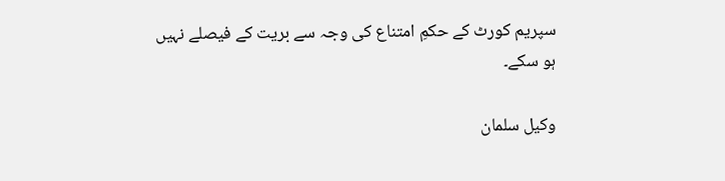سپریم کورٹ کے حکمِ امتناع کی وجہ سے بریت کے فیصلے نہیں ہو سکے۔

وکیل سلمان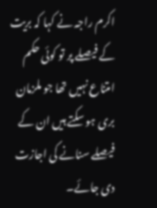اکرم راجہ نے کہا کہ بریت کے فیصلے پر تو کوئی حکم امتناع نہیں تھا جو ملزمان بری ہو سکتے ہیں ان کے فیصلے سنانے کی اجازت دی جائے۔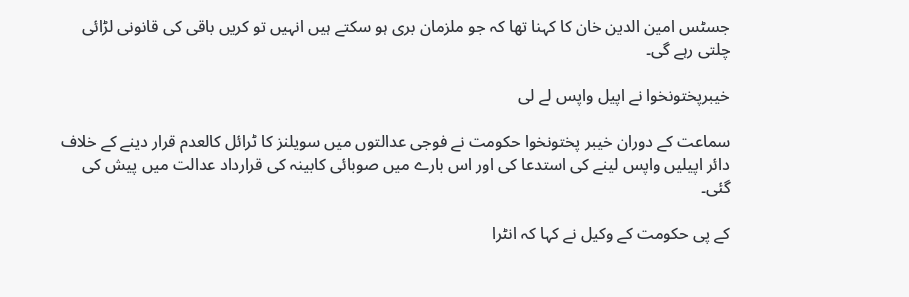جسٹس امین الدین خان کا کہنا تھا کہ جو ملزمان بری ہو سکتے ہیں انہیں تو کریں باقی کی قانونی لڑائی چلتی رہے گی۔

خیبرپختونخوا نے اپیل واپس لے لی

سماعت کے دوران خیبر پختونخوا حکومت نے فوجی عدالتوں میں سویلنز کا ٹرائل کالعدم قرار دینے کے خلاف دائر اپیلیں واپس لینے کی استدعا کی اور اس بارے میں صوبائی کابینہ کی قرارداد عدالت میں پیش کی گئی۔

کے پی حکومت کے وکیل نے کہا کہ انٹرا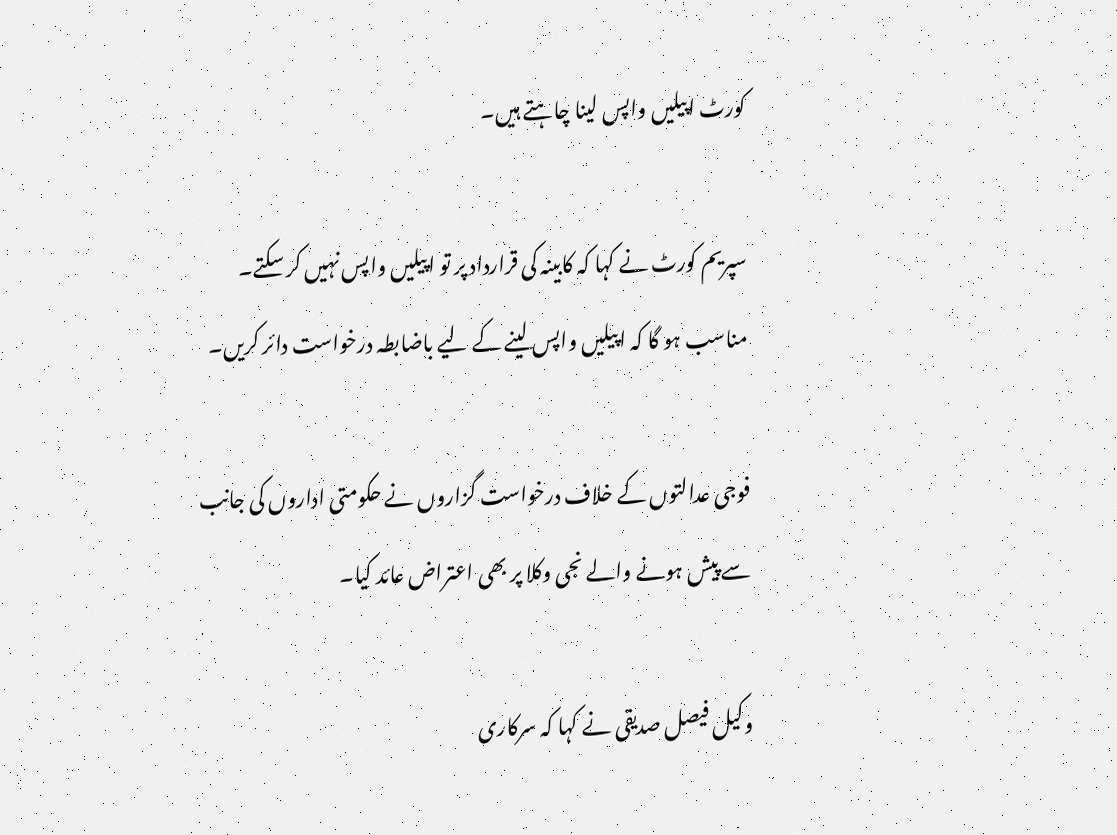کورٹ اپیلیں واپس لینا چاہتے ہیں۔

سپریم کورٹ نے کہا کہ کابینہ کی قرارداد پر تو اپیلیں واپس نہیں کر سکتے۔ مناسب ہو گا کہ اپیلیں واپس لینے کے لیے باضابطہ درخواست دائر کریں۔

فوجی عدالتوں کے خلاف درخواست گزاروں نے حکومتی اداروں کی جانب سے پیش ہونے والے نجی وکلا پر بھی اعتراض عائد کیا۔

وکیل فیصل صدیقی نے کہا کہ سرکاری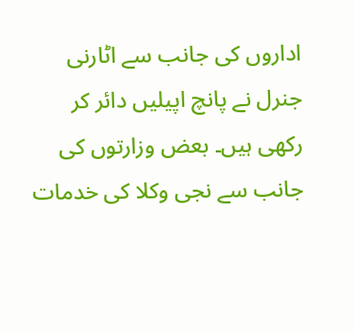اداروں کی جانب سے اٹارنی جنرل نے پانچ اپیلیں دائر کر رکھی ہیں۔ بعض وزارتوں کی جانب سے نجی وکلا کی خدمات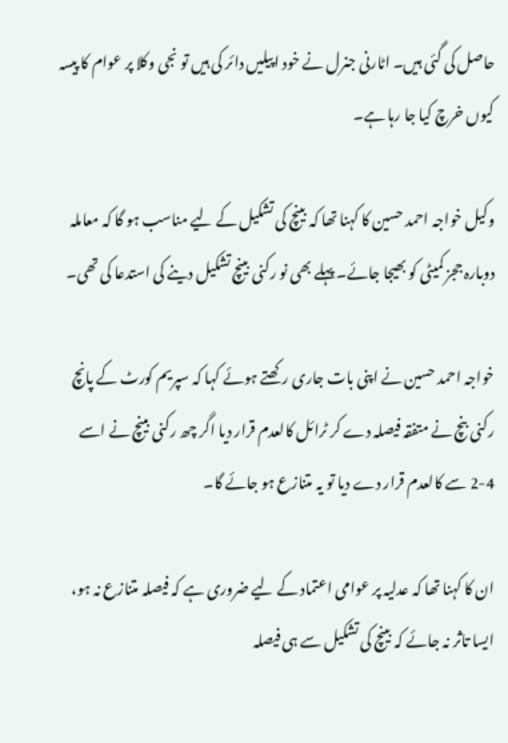حاصل کی گئی ہیں۔ اٹارنی جنرل نے خود اپیلیں دائر کی ہیں تو نجی وکلا پر عوام کا پیسہ کیوں خرچ کیا جا رہا ہے۔

وکیل خواجہ احمد حسین کا کہنا تھا کہ بینچ کی تشکیل کے لیے مناسب ہو گا کہ معاملہ دوبارہ ججز کمیٹی کو بھیجا جائے۔ پہلے بھی نو رکنی بینچ تشکیل دینے کی استدعا کی تھی۔

خواجہ احمد حسین نے اپنی بات جاری رکھتے ہوئے کہا کہ سپریم کورٹ کے پانچ رکنی بنچ نے متفقہ فیصلہ دے کر ٹرائل کالعدم قرار دیا اگر چھ رکنی بینچ نے اسے 4-2 سے کالعدم قرار دے دیا تو یہ متنازع ہو جائے گا۔

ان کا کہنا تھا کہ عدلیہ پر عوامی اعتماد کے لیے ضروری ہے کہ فیصلہ متنازع نہ ہو، ایسا تاثر نہ جائے کہ بینچ کی تشکیل سے ہی فیصلہ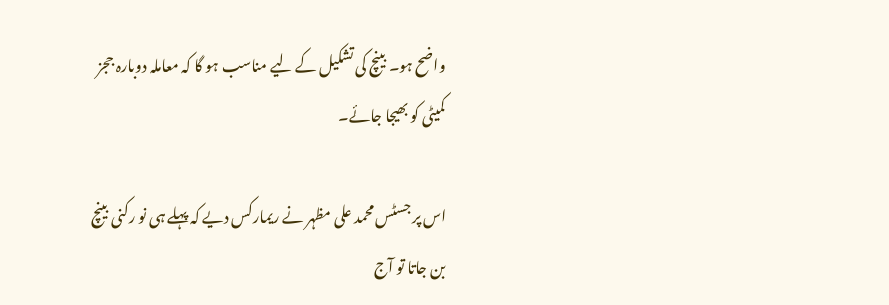واضح ہو۔ بینچ کی تشکیل کے لیے مناسب ہو گا کہ معاملہ دوبارہ ججز کمیٹی کو بھیجا جائے۔

اس پر جسٹس محمد علی مظہر نے ریمارکس دیے کہ پہلے ہی نو رکنی بینچ بن جاتا تو آج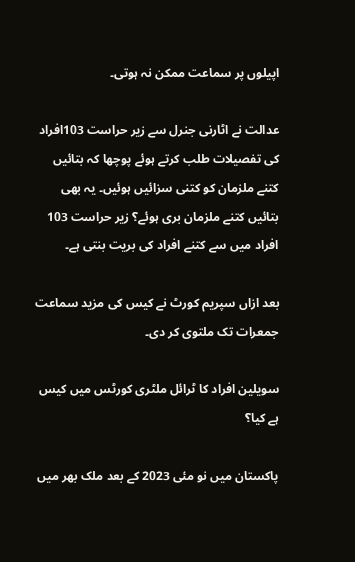اپیلوں پر سماعت ممکن نہ ہوتی۔

عدالت نے اٹارنی جنرل سے زیر حراست 103افراد کی تفصیلات طلب کرتے ہوئے پوچھا کہ بتائیں کتنے ملزمان کو کتنی سزائیں ہوئیں۔ یہ بھی بتائیں کتنے ملزمان بری ہوئے؟ زیر حراست 103 افراد میں سے کتنے افراد کی بریت بنتی ہے۔

بعد ازاں سپریم کورٹ نے کیس کی مزید سماعت جمعرات تک ملتوی کر دی۔

سویلین افراد کا ٹرائل ملٹری کورٹس میں کیس ہے کیا؟

پاکستان میں نو مئی 2023 کے بعد ملک بھر میں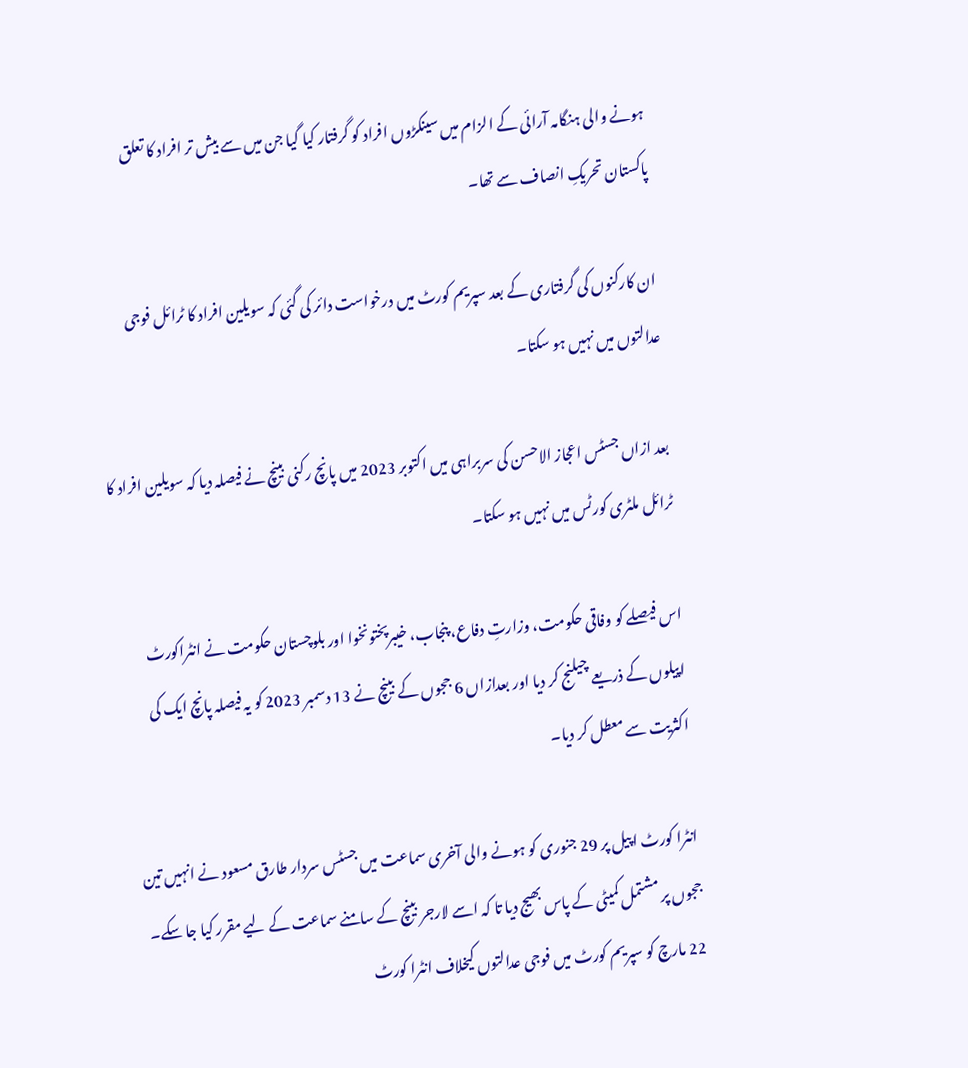ہونے والی ہنگامہ آرائی کے الزام میں سینکڑوں افراد کو گرفتار کیا گیا جن میں سے بیش تر افراد کا تعلق پاکستان تحریکِ انصاف سے تھا۔

ان کارکنوں کی گرفتاری کے بعد سپریم کورٹ میں درخواست دائر کی گئی کہ سویلین افراد کا ٹرائل فوجی عدالتوں میں نہیں ہو سکتا۔

بعد ازاں جسٹس اعجاز الاحسن کی سربراہی میں اکتوبر 2023 میں پانچ رکنی بینچ نے فیصلہ دیا کہ سویلین افراد کا ٹرائل ملٹری کورٹس میں نہیں ہو سکتا۔

اس فیصلے کو وفاقی حکومت، وزارتِ دفاع، پنجاب، خیبرپختونخوا اور بلوچستان حکومت نے انٹراکورٹ اپیلوں کے ذریعے چیلنج کر دیا اور بعدازاں 6 ججوں کے بینچ نے 13 دسمبر 2023 کو یہ فیصلہ پانچ ایک کی اکثریت سے معطل کر دیا۔

انٹرا کورٹ اپیل پر 29 جنوری کو ہونے والی آخری سماعت میں جسٹس سردار طارق مسعود نے انہیں تین ججوں پر مشتمل کمیٹی کے پاس بھیج دیا تا کہ اسے لارجر بینچ کے سامنے سماعت کے لیے مقرر کیا جا سکے۔ 22 مارچ کو سپریم کورٹ میں فوجی عدالتوں کیخلاف انٹرا کورٹ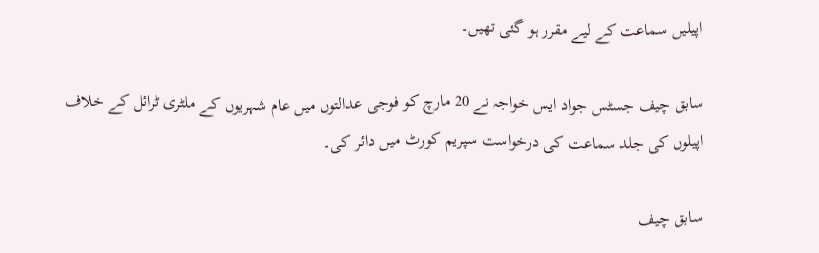اپیلیں سماعت کے لیے مقرر ہو گئی تھیں۔

سابق چیف جسٹس جواد ایس خواجہ نے 20 مارچ کو فوجی عدالتوں میں عام شہریوں کے ملٹری ٹرائل کے خلاف اپیلوں کی جلد سماعت کی درخواست سپریم کورٹ میں دائر کی۔

سابق چیف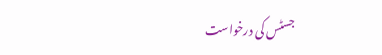جسٹس کی درخواست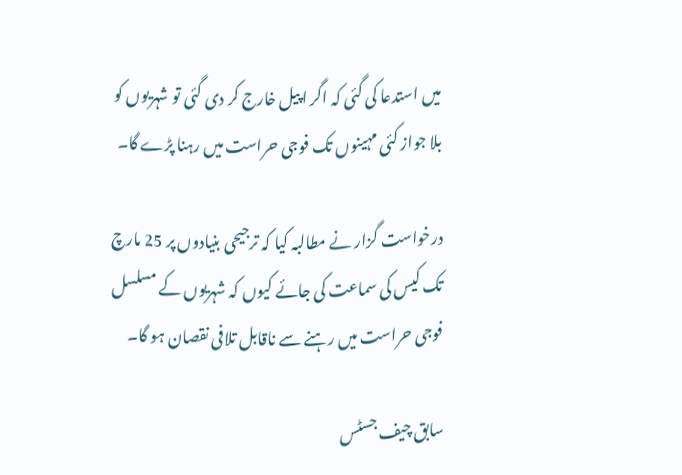میں استدعا کی گئی کہ اگر اپیل خارج کر دی گئی تو شہریوں کو بلا جواز کئی مہینوں تک فوجی حراست میں رہنا پڑے گا۔

درخواست گزار نے مطالبہ کیا کہ ترجیحی بنیادوں پر 25 مارچ تک کیس کی سماعت کی جائے کیوں کہ شہریوں کے مسلسل فوجی حراست میں رہنے سے ناقابل تلافی نقصان ہو گا۔

سابق چیف جسٹس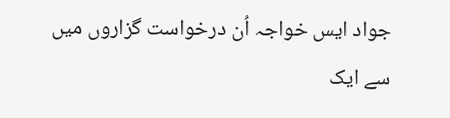جواد ایس خواجہ اُن درخواست گزاروں میں سے ایک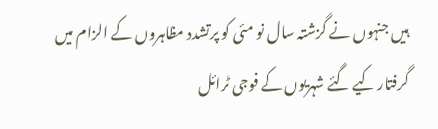ہیں جنہوں نے گزشتہ سال نو مئی کو پرتشدد مظاہروں کے الزام میں گرفتار کیے گئے شہریوں کے فوجی ٹرائل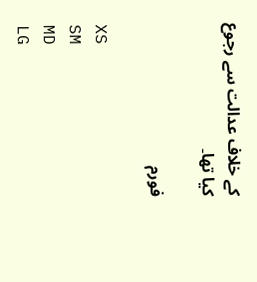کے خلاف عدالت سے رجوع کیا تھا۔

فورم

XS
SM
MD
LG